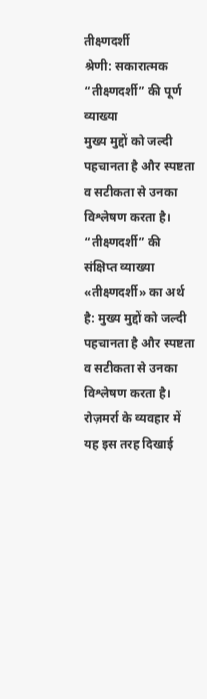तीक्ष्णदर्शी
श्रेणी: सकारात्मक
“तीक्ष्णदर्शी” की पूर्ण व्याख्या
मुख्य मुद्दों को जल्दी पहचानता है और स्पष्टता व सटीकता से उनका विश्लेषण करता है।
“तीक्ष्णदर्शी” की संक्षिप्त व्याख्या
«तीक्ष्णदर्शी» का अर्थ है: मुख्य मुद्दों को जल्दी पहचानता है और स्पष्टता व सटीकता से उनका विश्लेषण करता है। रोज़मर्रा के व्यवहार में यह इस तरह दिखाई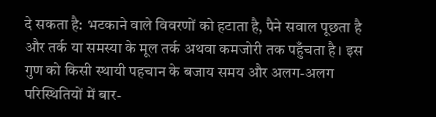दे सकता है: भटकाने वाले विवरणों को हटाता है, पैने सवाल पूछता है और तर्क या समस्या के मूल तर्क अथवा कमजोरी तक पहुँचता है। इस गुण को किसी स्थायी पहचान के बजाय समय और अलग-अलग परिस्थितियों में बार-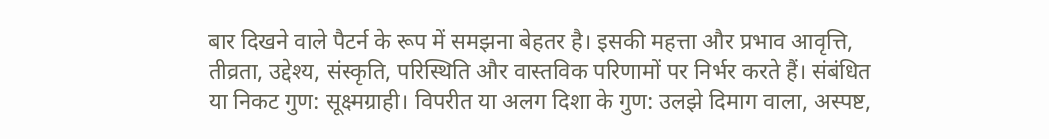बार दिखने वाले पैटर्न के रूप में समझना बेहतर है। इसकी महत्ता और प्रभाव आवृत्ति, तीव्रता, उद्देश्य, संस्कृति, परिस्थिति और वास्तविक परिणामों पर निर्भर करते हैं। संबंधित या निकट गुण: सूक्ष्मग्राही। विपरीत या अलग दिशा के गुण: उलझे दिमाग वाला, अस्पष्ट,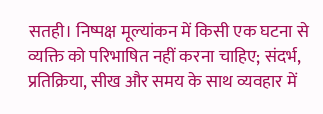सतही। निष्पक्ष मूल्यांकन में किसी एक घटना से व्यक्ति को परिभाषित नहीं करना चाहिए; संदर्भ, प्रतिक्रिया, सीख और समय के साथ व्यवहार में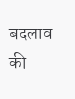बदलाव की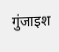गुंजाइश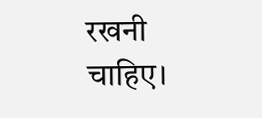रखनी चाहिए।